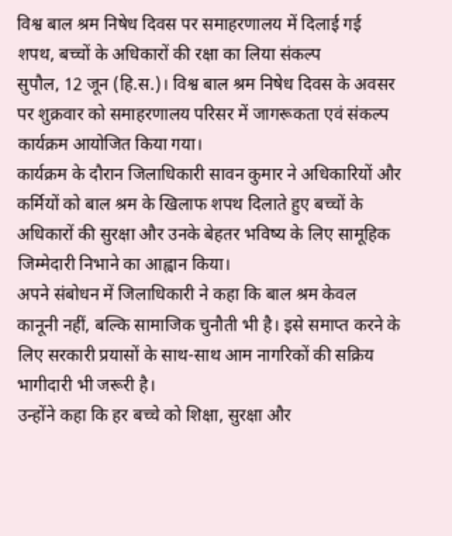विश्व बाल श्रम निषेध दिवस पर समाहरणालय में दिलाई गई शपथ, बच्चों के अधिकारों की रक्षा का लिया संकल्प
सुपौल, 12 जून (हि.स.)। विश्व बाल श्रम निषेध दिवस के अवसर पर शुक्रवार को समाहरणालय परिसर में जागरूकता एवं संकल्प कार्यक्रम आयोजित किया गया।
कार्यक्रम के दौरान जिलाधिकारी सावन कुमार ने अधिकारियों और कर्मियों को बाल श्रम के खिलाफ शपथ दिलाते हुए बच्चों के अधिकारों की सुरक्षा और उनके बेहतर भविष्य के लिए सामूहिक जिम्मेदारी निभाने का आह्वान किया।
अपने संबोधन में जिलाधिकारी ने कहा कि बाल श्रम केवल कानूनी नहीं, बल्कि सामाजिक चुनौती भी है। इसे समाप्त करने के लिए सरकारी प्रयासों के साथ-साथ आम नागरिकों की सक्रिय भागीदारी भी जरूरी है।
उन्होंने कहा कि हर बच्चे को शिक्षा, सुरक्षा और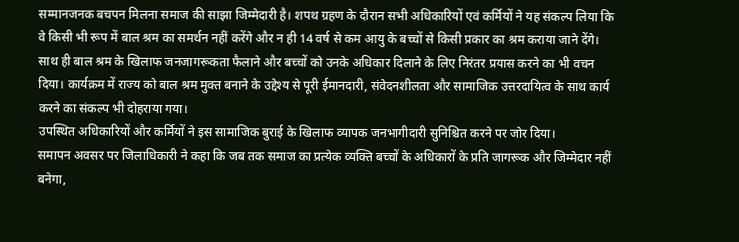सम्मानजनक बचपन मिलना समाज की साझा जिम्मेदारी है। शपथ ग्रहण के दौरान सभी अधिकारियों एवं कर्मियों ने यह संकल्प लिया कि वे किसी भी रूप में बाल श्रम का समर्थन नहीं करेंगे और न ही 14 वर्ष से कम आयु के बच्चों से किसी प्रकार का श्रम कराया जाने देंगे।
साथ ही बाल श्रम के खिलाफ जनजागरूकता फैलाने और बच्चों को उनके अधिकार दिलाने के लिए निरंतर प्रयास करने का भी वचन दिया। कार्यक्रम में राज्य को बाल श्रम मुक्त बनाने के उद्देश्य से पूरी ईमानदारी, संवेदनशीलता और सामाजिक उत्तरदायित्व के साथ कार्य करने का संकल्प भी दोहराया गया।
उपस्थित अधिकारियों और कर्मियों ने इस सामाजिक बुराई के खिलाफ व्यापक जनभागीदारी सुनिश्चित करने पर जोर दिया।
समापन अवसर पर जिलाधिकारी ने कहा कि जब तक समाज का प्रत्येक व्यक्ति बच्चों के अधिकारों के प्रति जागरूक और जिम्मेदार नहीं बनेगा,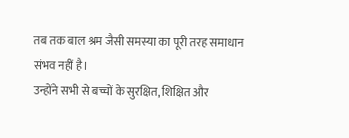तब तक बाल श्रम जैसी समस्या का पूरी तरह समाधान संभव नहीं है।
उन्होंने सभी से बच्चों के सुरक्षित, शिक्षित और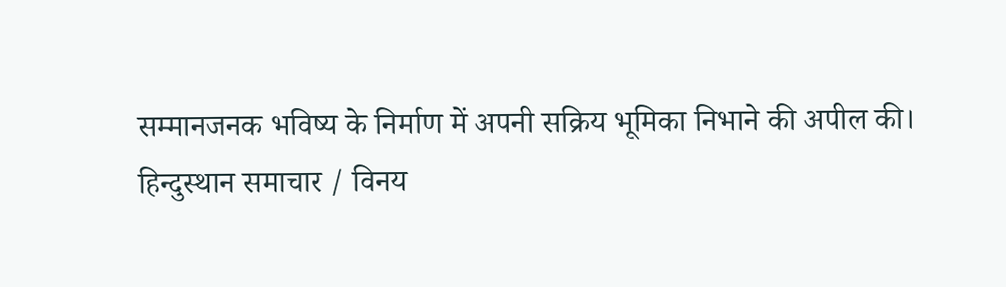सम्मानजनक भविष्य के निर्माण में अपनी सक्रिय भूमिका निभाने की अपील की।
हिन्दुस्थान समाचार / विनय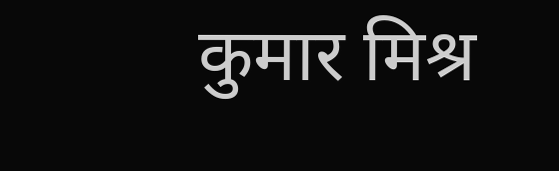कुमार मिश्र